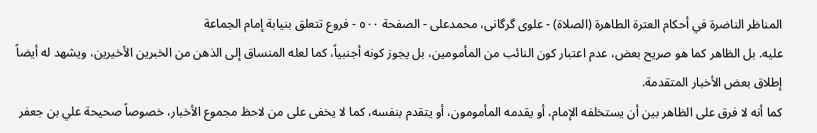المناظر الناضرة في أحکام العترة الطاهرة (الصلاة) - علوی گرگانی، محمدعلی - الصفحة ٥٠٠ - فروع تتعلق بنيابة إمام الجماعة
عليه. بل الظاهر كما هو صريح بعض، عدم اعتبار كون النائب من المأمومين، بل يجوز كونه أجنبياً، كما لعله المنساق إلى الذهن من الخبرين الأخيرين، ويشهد له أيضاً إطلاق بعض الأخبار المتقدمة.
كما أنه لا فرق على الظاهر بين أن يستخلفه الإمام، أو يقدمه المأمومون، أو يتقدم بنفسه، كما لا يخفى على من لاحظ مجموع الأخبار، خصوصاً صحيحة علي بن جعفر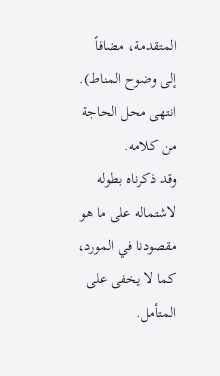المتقدمة، مضافاً إلى وضوح المناط). انتهى محل الحاجة من كلامه.
وقد ذكرناه بطوله لاشتماله على ما هو مقصودنا في المورد، كما لا يخفى على المتأمل.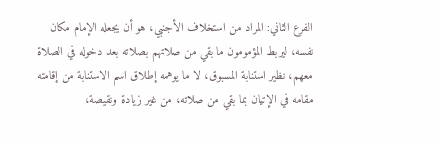الفرع الثاني: المراد من استخلاف الأجنبي، هو أن يجعله الإمام مكان نفسه، ليربط المؤمومون ما بقي من صلاتهم بصلاته بعد دخوله في الصلاة معهم، نظير استنابة المسبوق، لا ما يوهمه إطلاق اسم الاستنابة من إقامته مقامه في الإتيان بما بقي من صلاته، من غير زيادة ونقيصة،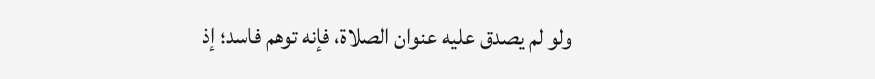ولو لم يصدق عليه عنوان الصلاة، فإنه توهم فاسد؛ إذ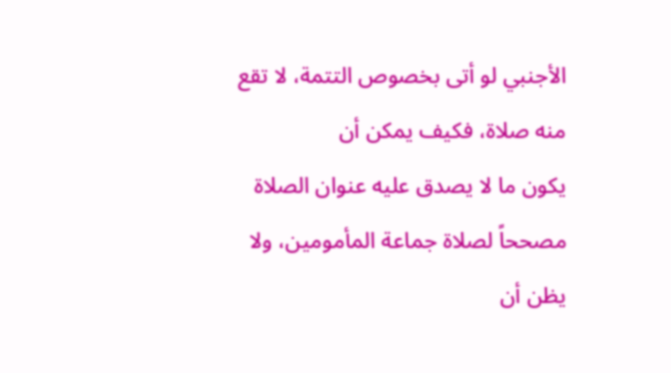الأجنبي لو أتى بخصوص التتمة، لا تقع منه صلاة، فكيف يمكن أن
يكون ما لا يصدق عليه عنوان الصلاة مصححاً لصلاة جماعة المأمومين، ولا يظن أن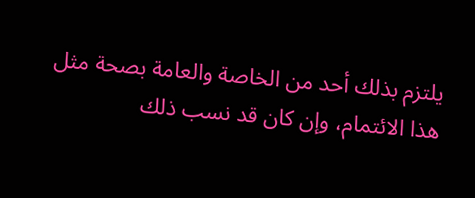يلتزم بذلك أحد من الخاصة والعامة بصحة مثل هذا الائتمام، وإن كان قد نسب ذلك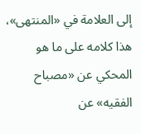إلى العلامة في «المنتهى»، هذا كلامه على ما هو المحكي عن «مصباح الفقيه» عن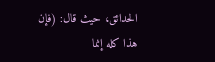الحدائق، حيث قال: (فإن هذا كله إنما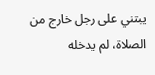يبتني على رجل خارج من الصلاة، لم يدخله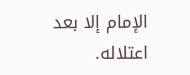الإمام إلا بعد اعتلاله.